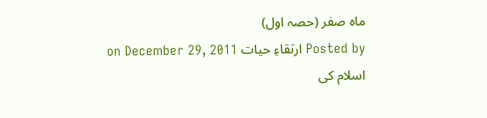ماہ صفر (حصہ اول)
Posted by ارتقاءِ حيات on December 29, 2011
اسلام کی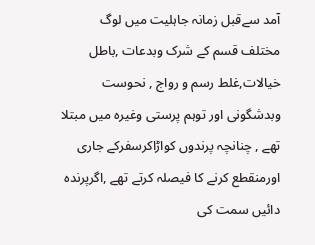آمد سےقبل زمانہ جاہلیت میں لوگ مختلف قسم کے شرک وبدعات ,باطل خیالات,غلط رسم و رواج , نحوست وبدشگونی اور توہم پرستی وغیرہ میں مبتلا تھے , چنانچہ پرندوں کواڑاکرسفرکے جاری اورمنقطع کرنے کا فیصلہ کرتے تھے ,اگرپرندہ دائیں سمت کی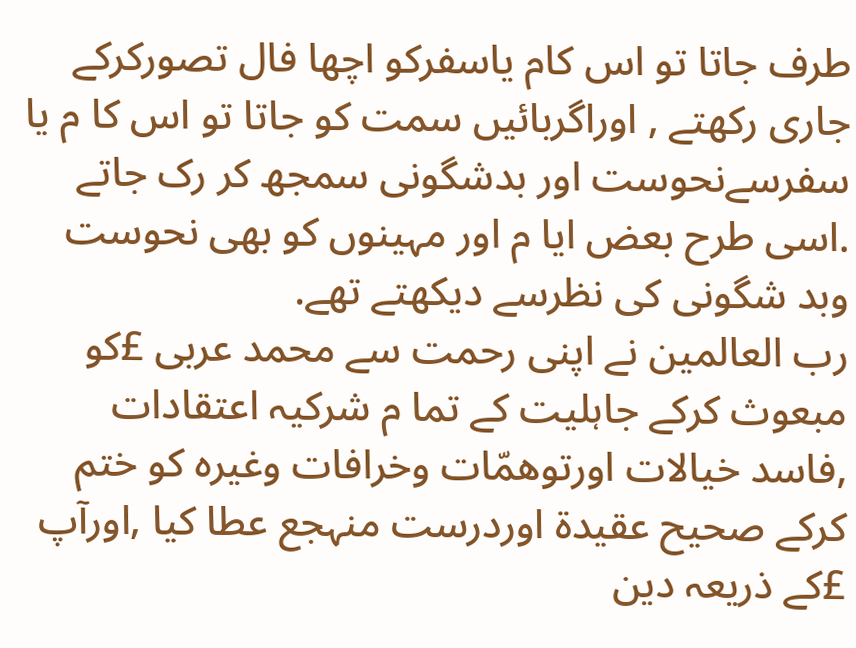طرف جاتا تو اس کام یاسفرکو اچھا فال تصورکركے جاری رکھتے , اوراگربائیں سمت کو جاتا تو اس کا م یا سفرسےنحوست اور بدشگونی سمجھ کر رک جاتے .اسی طرح بعض ایا م اور مہینوں کو بھی نحوست وبد شگونی کی نظرسے دیکھتے تھے.
رب العالمین نے اپنی رحمت سے محمد عربی £کو مبعوث کرکے جاہلیت کے تما م شرکیہ اعتقادات ,فاسد خیالات اورتوھمّات وخرافات وغیرہ کو ختم کرکے صحیح عقیدۃ اوردرست منہجع عطا کیا ,اورآپ £کے ذریعہ دین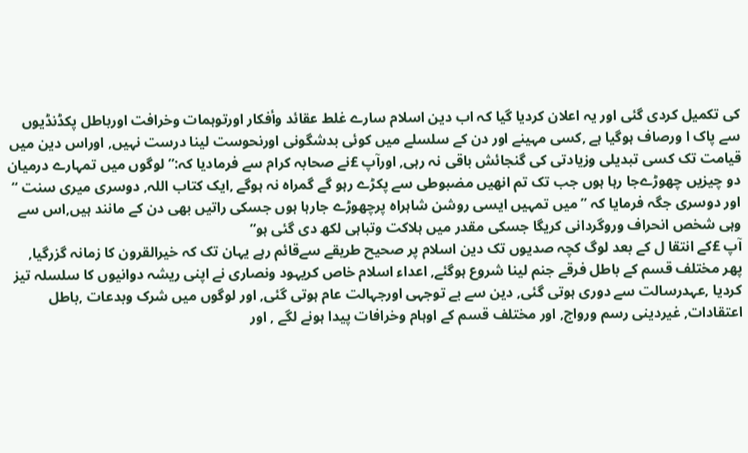کی تکمیل کردی گئی اور یہ اعلان کردیا گیا کہ اب دین اسلام سارے غلط عقائد وأفکار اورتوہمات وخرافت اورباطل پکڈنڈیوں سے پاک ا ورصاف ہوگیا ہے ,کسی مہینے اور دن کے سلسلے میں کوئی بدشگونی اورنحوست لینا درست نہیں, اوراس دین میں قیامت تک کسی تبدیلی وزیادتی کی گنجائش باقی نہ رہی, اورآپ £نے صحابہ کرام سے فرمادیا کہ:” لوگوں میں تمہارے درمیان دو چیزیں چھوڑےجا رہا ہوں جب تک تم انھیں مضبوطی سے پکڑے رہو گے گمراہ نہ ہوگے ,ایک کتاب اللہ, دوسری میری سنت “ اور دوسری جگہ فرمایا کہ ” میں تمہیں ایسی روشن شاہراہ پرچھوڑے جارہا ہوں جسکی راتیں بھی دن کے مانند ہیں,اس سے وہی شخص انحراف وروگردانی کریگا جسکی مقدر میں ہلاکت وتباہی لکھ دی گئی ہو”
آپ £کے انتقا ل کے بعد لوگ کچہ صدیوں تک دین اسلام پر صحیح طریقے سےقائم رہے یہان تک کہ خیرالقرون کا زمانہ گزرگیا, پھر مختلف قسم کے باطل فرقے جنم لینا شروع ہوگئے, اعداء اسلام خاص کریہود ونصاری نے اپنی ریشہ دوانیوں کا سلسلہ تیز کردیا ,عہدرسالت سے دوری ہوتی گئی, دین سے بے توجہی اورجہالت عام ہوتی گئی, اور لوگوں میں شرک وبدعات ,باطل اعتقادات, غیردینی رسم ورواج, اور مختلف قسم کے اوہام وخرافات پیدا ہونے لگے , اور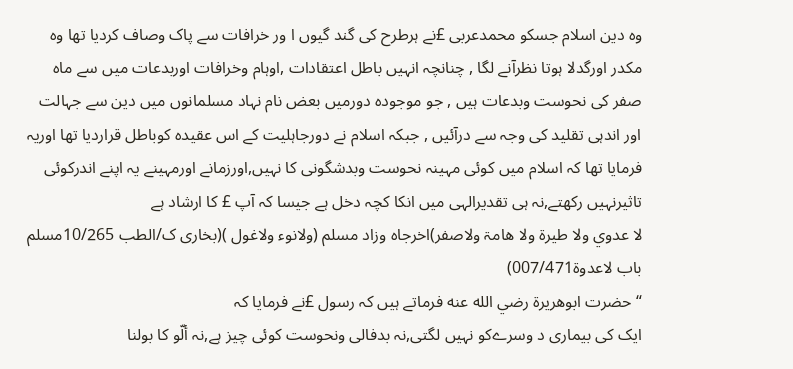وہ دین اسلام جسکو محمدعربی £نے ہرطرح کی گند گیوں ا ور خرافات سے پاک وصاف کردیا تھا وہ مکدر اورگدلا ہوتا نظرآنے لگا , چنانچہ انہیں باطل اعتقادات ,اوہام وخرافات اوربدعات میں سے ماہ صفر کی نحوست وبدعات ہیں , جو موجودہ دورمیں بعض نام نہاد مسلمانوں میں دین سے جہالت اور اندہی تقلید کی وجہ سے درآئیں , جبکہ اسلام نے دورجاہلیت کے اس عقیدہ کوباطل قراردیا تھا اوریہ فرمایا تھا کہ اسلام میں کوئی مہینہ نحوست وبدشگونی کا نہیں,اورزمانے اورمہینے یہ اپنے اندرکوئی تاثیرنہیں رکھتے,نہ ہی تقدیرالہی میں انکا کچہ دخل ہے جیسا کہ آپ £ کا ارشاد ہے
لا عدوي ولا طيرة ولا ھامۃ ولاصفر)اخرجاہ وزاد مسلم (ولانوء ولاغول )(بخاری ک/الطب 10/265مسلم باب لاعدوة007/471)
“حضرت ابوهريرة رضي الله عنه فرماتے ہیں کہ رسول £نے فرمایا کہ
ایک کی بیماری د وسرےکو نہیں لگتی,نہ بدفالی ونحوست کوئی چیز ہے,نہ ألّو کا بولنا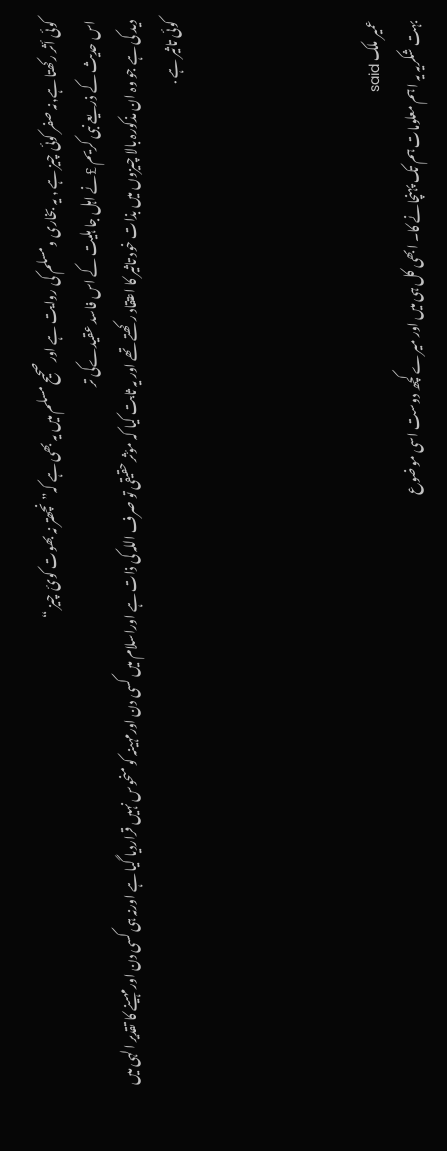کوئی أثر رکھتا ہے,نہ صفر کوئی چیز ہے , یہ بخاری ومسلم کی روایت ہے اورصحیح مسلم میں یہ بھی ہے کہ” نچھتر نہ بھوت کوئ چیز “
اس حدیث کے ذریعے نبی کریم £نے اہل جا ہلیت کے اس فاسد عقیدےکی تر
دید کی ہے جو وہ ان مذکورہ بالا چیزوں میں بذات خود تاثیر کا اعتقاد رکھتے تھے اور یہ ثابت کیا کہ مؤثر حقیقی تو صرف اللہ کی ذات ہے اوراسلام میں کسی دن اورمہینہ کو منحوس نہیں قراردیا گیا ہے اورنہ ہی کسی دن اورمہینے کا تقدیر الہی میں کوئی تاثیر ہے .




عمیر ملک said
بہت شکریہ یہ اہم معلومات ہم تک پہنچانے کا۔ ابھی کل ہی میں اور میرے کچھ دوست اسی موضوع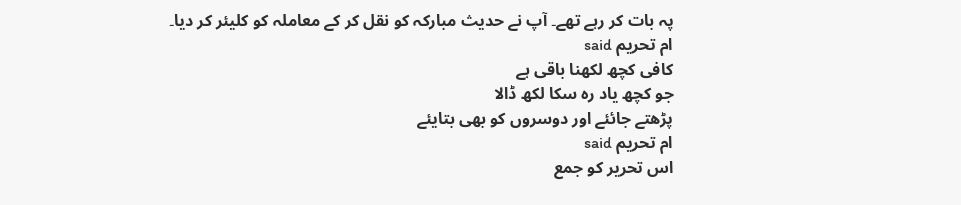پہ بات کر رہے تھے۔ آپ نے حدیث مبارکہ کو نقل کر کے معاملہ کو کلیئر کر دیا۔
ام تحریم said
کافی کچھ لکھنا باقی ہے
جو کچھ یاد رہ سکا لکھ ڈالا
پڑھتے جائئے اور دوسروں کو بھی بتایئے
ام تحریم said
اس تحریر کو جمع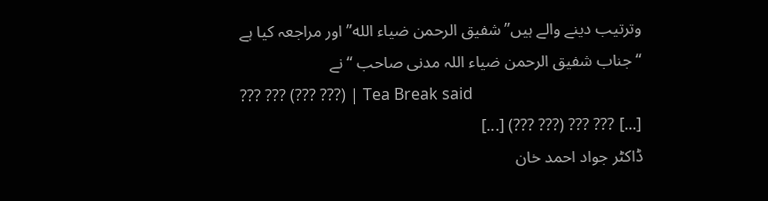وترتيب دینے والے ہیں”شفيق الرحمن ضياء الله”اور مراجعہ کیا ہے “جناب شفیق الرحمن ضیاء اللہ مدنی صاحب “نے
??? ??? (??? ???) | Tea Break said
[...] ??? ??? (??? ???) [...]
ڈاکٹر جواد احمد خان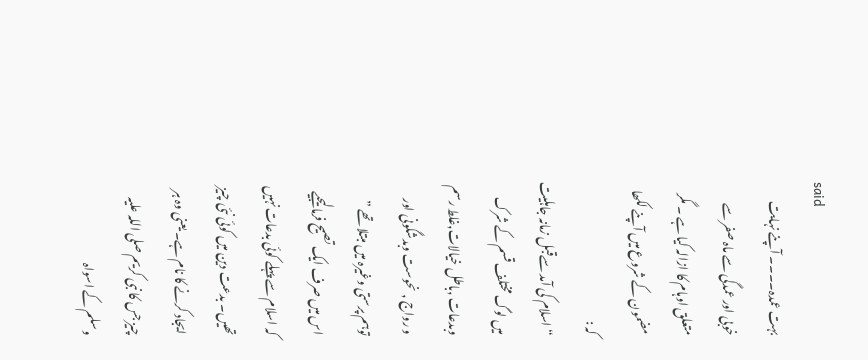said
بہت عمدہ۔۔۔۔ آپنے نہایت خوبی اور عمدگی سے ماہ صفر سے متعلق اوہام کا ازالہ کیا ہے ۔ مگر مضمون کے شروع میں آپنے لکھا کہ :
“اسلام کی آمد سےقبل زمانہ جاہلیت میں لوگ مختلف قسم کے شرک وبدعات ,باطل خیالات,غلط رسم و رواج , نحوست وبدشگونی اور توہم پرستی وغیرہ میں مبتلا تھے ”
اس میں صرف ایک تصیح فرمالیجیے کہ اسلام سے پہلے کوئی بدعات نہیں تھیں۔ بدعت دین میں کوئی نئی چیز ایجاد کرنے کا نام ہے۔ یعنی وہ ہر چیز جس کا نبی کریم صلی اللہ علیہ وسلم کے اسواہ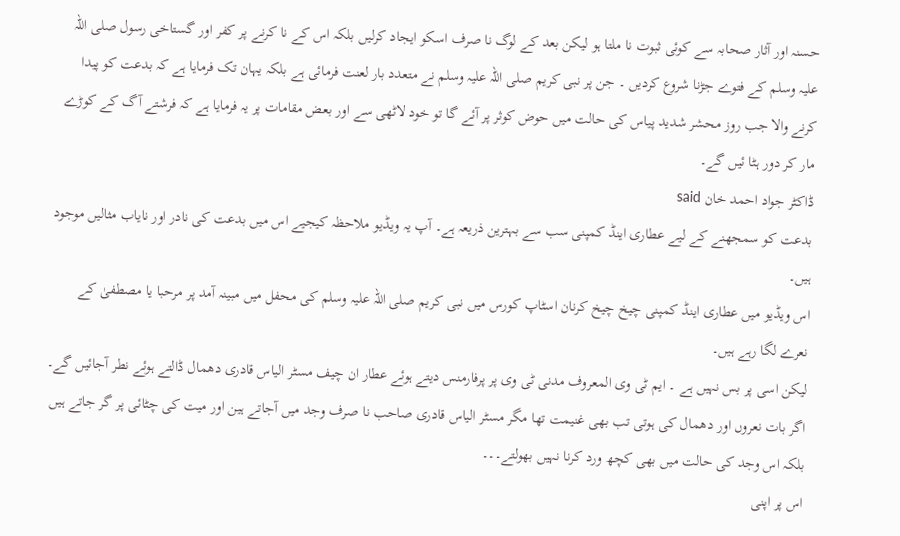حسنہ اور آثار صحابہ سے کوئی ثبوت نا ملتا ہو لیکن بعد کے لوگ نا صرف اسکو ایجاد کرلیں بلکہ اس کے نا کرنے پر کفر اور گستاخی رسول صلی اللہ علیہ وسلم کے فتوے جڑنا شروع کردیں ۔ جن پر نبی کریم صلی اللہ علیہ وسلم نے متعدد بار لعنت فرمائی ہے بلکہ یہان تک فرمایا ہے کہ بدعت کو پیدا کرنے والا جب روز محشر شدید پیاس کی حالت میں حوض کوثر پر آئے گا تو خود لاٹھی سے اور بعض مقامات پر یہ فرمایا ہے کہ فرشتے آگ کے کوڑے مار کر دور ہٹا ئیں گے۔
ڈاکٹر جواد احمد خان said
بدعت کو سمجھنے کے لیے عطاری اینڈ کمپنی سب سے بہترین ذریعہ ہے۔ آپ یہ ویڈیو ملاحظہ کیجیے اس میں بدعت کی نادر اور نایاب مثالیں موجود ہیں۔
اس ویڈیو میں عطاری اینڈ کمپنی چیخ چیخ کرنان اسٹاپ کورس میں نبی کریم صلی اللہ علیہ وسلم کی محفل میں مبینہ آمد پر مرحبا یا مصطفیٰ کے نعرے لگا رہے ہیں۔
لیکن اسی پر بس نہیں ہے ۔ ایم ٹی وی المعروف مدنی ٹی وی پر پرفارمنس دیتے ہوئے عطار ان چیف مسٹر الیاس قادری دھمال ڈالتے ہوئے نطر آجائیں گے۔
اگر بات نعروں اور دھمال کی ہوتی تب بھی غنیمت تھا مگر مسٹر الیاس قادری صاحب نا صرف وجد میں آجاتے ہین اور میت کی چٹائی پر گر جاتے ہیں بلکہ اس وجد کی حالت میں بھی کچھ ورد کرنا نہیں بھولتے۔۔۔
اس پر اپنی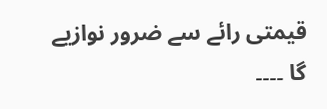قیمتی رائے سے ضرور نوازیے گا ۔۔۔۔